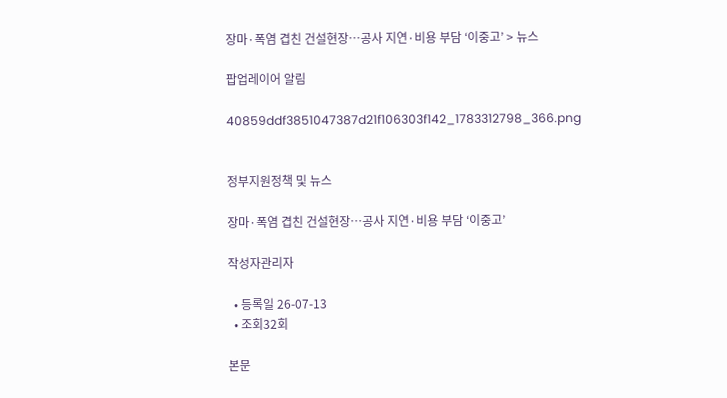장마·폭염 겹친 건설현장…공사 지연·비용 부담 ‘이중고’ > 뉴스

팝업레이어 알림

40859ddf3851047387d21f106303f142_1783312798_366.png


정부지원정책 및 뉴스

장마·폭염 겹친 건설현장…공사 지연·비용 부담 ‘이중고’

작성자관리자

  • 등록일 26-07-13
  • 조회32회

본문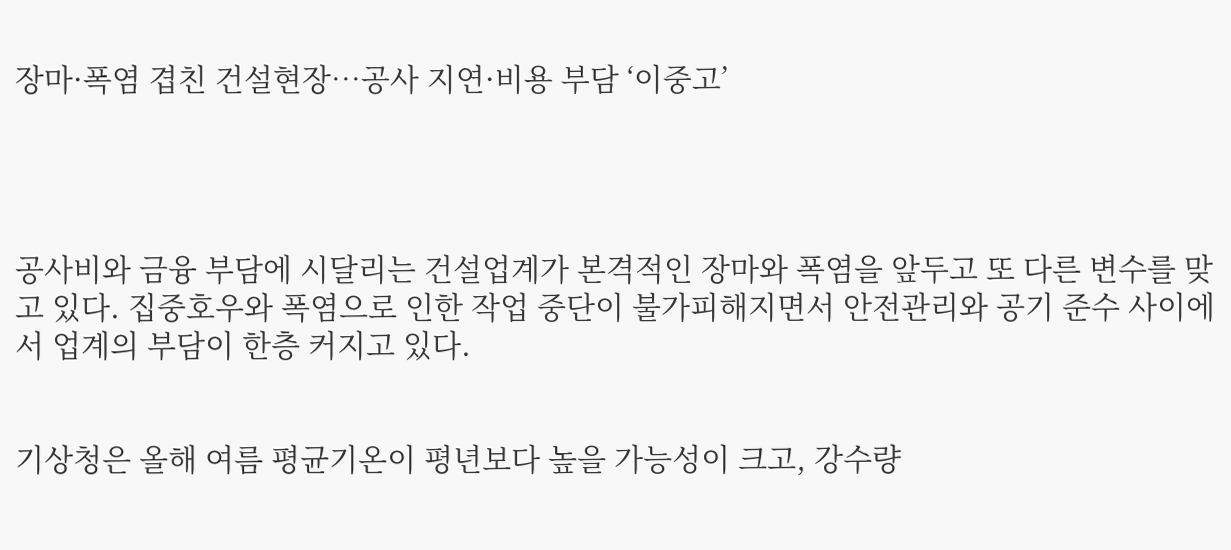장마·폭염 겹친 건설현장…공사 지연·비용 부담 ‘이중고’




공사비와 금융 부담에 시달리는 건설업계가 본격적인 장마와 폭염을 앞두고 또 다른 변수를 맞고 있다. 집중호우와 폭염으로 인한 작업 중단이 불가피해지면서 안전관리와 공기 준수 사이에서 업계의 부담이 한층 커지고 있다.


기상청은 올해 여름 평균기온이 평년보다 높을 가능성이 크고, 강수량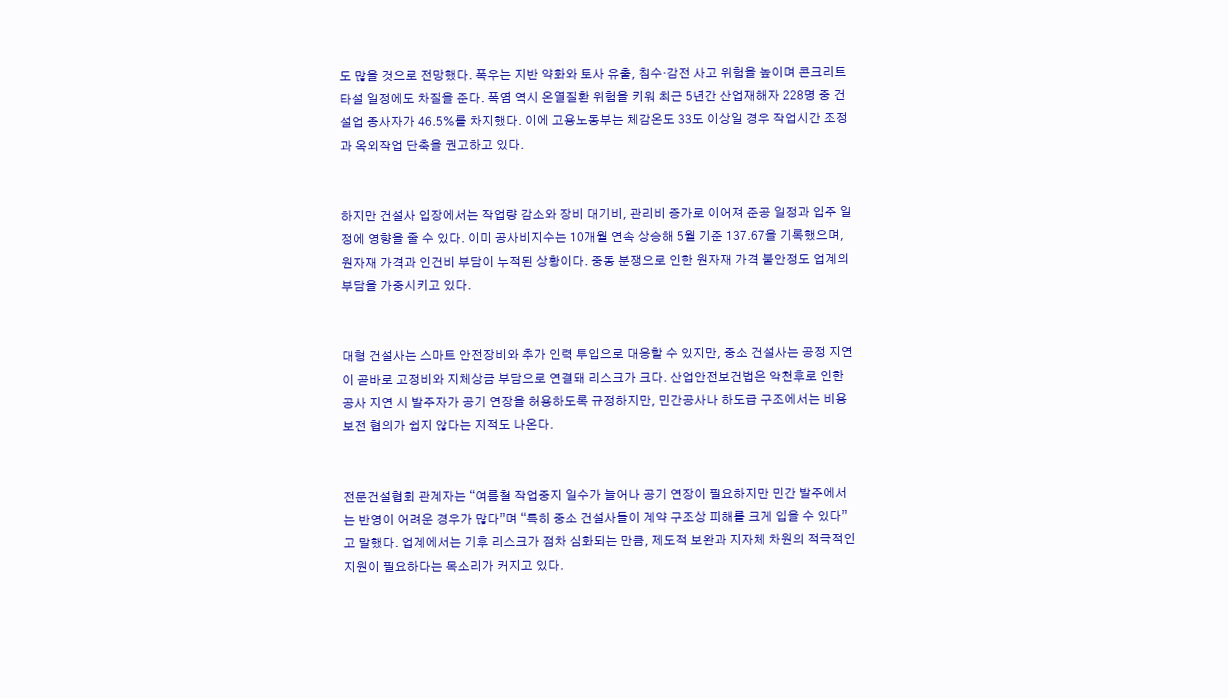도 많을 것으로 전망했다. 폭우는 지반 약화와 토사 유출, 침수·감전 사고 위험을 높이며 콘크리트 타설 일정에도 차질을 준다. 폭염 역시 온열질환 위험을 키워 최근 5년간 산업재해자 228명 중 건설업 종사자가 46.5%를 차지했다. 이에 고용노동부는 체감온도 33도 이상일 경우 작업시간 조정과 옥외작업 단축을 권고하고 있다.


하지만 건설사 입장에서는 작업량 감소와 장비 대기비, 관리비 증가로 이어져 준공 일정과 입주 일정에 영향을 줄 수 있다. 이미 공사비지수는 10개월 연속 상승해 5월 기준 137.67을 기록했으며, 원자재 가격과 인건비 부담이 누적된 상황이다. 중동 분쟁으로 인한 원자재 가격 불안정도 업계의 부담을 가중시키고 있다.


대형 건설사는 스마트 안전장비와 추가 인력 투입으로 대응할 수 있지만, 중소 건설사는 공정 지연이 곧바로 고정비와 지체상금 부담으로 연결돼 리스크가 크다. 산업안전보건법은 악천후로 인한 공사 지연 시 발주자가 공기 연장을 허용하도록 규정하지만, 민간공사나 하도급 구조에서는 비용 보전 협의가 쉽지 않다는 지적도 나온다.


전문건설협회 관계자는 “여름철 작업중지 일수가 늘어나 공기 연장이 필요하지만 민간 발주에서는 반영이 어려운 경우가 많다”며 “특히 중소 건설사들이 계약 구조상 피해를 크게 입을 수 있다”고 말했다. 업계에서는 기후 리스크가 점차 심화되는 만큼, 제도적 보완과 지자체 차원의 적극적인 지원이 필요하다는 목소리가 커지고 있다.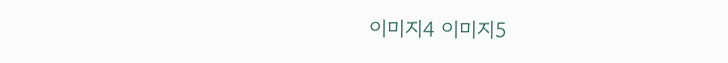이미지4 이미지5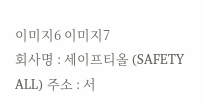이미지6 이미지7
회사명 : 세이프티올 (SAFETY ALL) 주소 : 서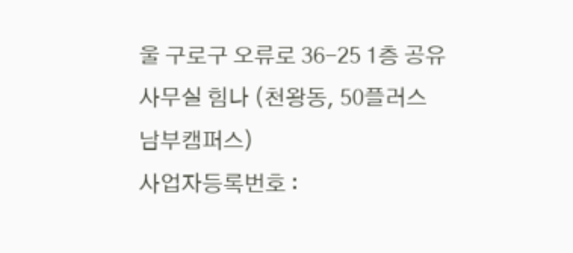울 구로구 오류로 36-25 1층 공유사무실 힘나 (천왕동, 50플러스 남부캠퍼스)
사업자등록번호 :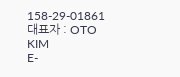158-29-01861 대표자 : OTO KIM
E-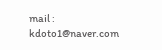mail : kdoto1@naver.com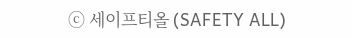ⓒ 세이프티올 (SAFETY ALL)